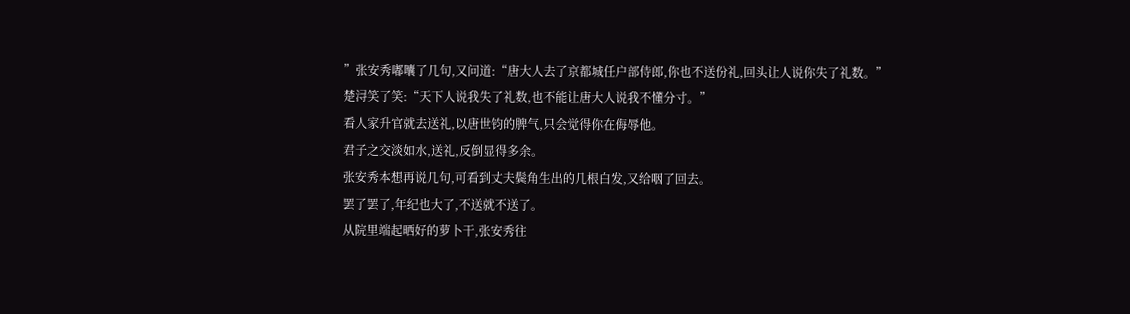”张安秀嘟囔了几句,又问道:“唐大人去了京都城任户部侍郎,你也不送份礼,回头让人说你失了礼数。”
楚浔笑了笑:“天下人说我失了礼数,也不能让唐大人说我不懂分寸。”
看人家升官就去送礼,以唐世钧的脾气,只会觉得你在侮辱他。
君子之交淡如水,送礼,反倒显得多余。
张安秀本想再说几句,可看到丈夫鬓角生出的几根白发,又给咽了回去。
罢了罢了,年纪也大了,不送就不送了。
从院里端起晒好的萝卜干,张安秀往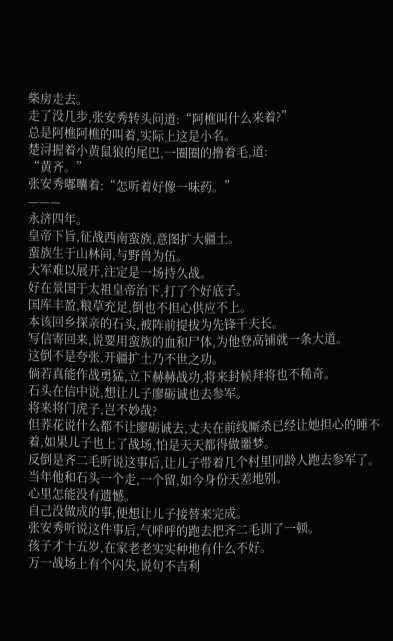柴房走去。
走了没几步,张安秀转头问道:“阿樵叫什么来着?”
总是阿樵阿樵的叫着,实际上这是小名。
楚浔握着小黄鼠狼的尾巴,一圈圈的撸着毛,道:
“黄齐。”
张安秀嘟囔着:“怎听着好像一味药。”
———
永济四年。
皇帝下旨,征战西南蛮族,意图扩大疆土。
蛮族生于山林间,与野兽为伍。
大军难以展开,注定是一场持久战。
好在景国于太祖皇帝治下,打了个好底子。
国库丰盈,粮草充足,倒也不担心供应不上。
本该回乡探亲的石头,被阵前提拔为先锋千夫长。
写信寄回来,说要用蛮族的血和尸体,为他登高铺就一条大道。
这倒不是夸张,开疆扩土乃不世之功。
倘若真能作战勇猛,立下赫赫战功,将来封候拜将也不稀奇。
石头在信中说,想让儿子廖砺诚也去参军。
将来将门虎子,岂不妙哉?
但荞花说什么都不让廖砺诚去,丈夫在前线厮杀已经让她担心的睡不着,如果儿子也上了战场,怕是天天都得做噩梦。
反倒是齐二毛听说这事后,让儿子带着几个村里同龄人跑去参军了。
当年他和石头一个走,一个留,如今身份天差地别。
心里怎能没有遗憾。
自己没做成的事,便想让儿子接替来完成。
张安秀听说这件事后,气呼呼的跑去把齐二毛训了一顿。
孩子才十五岁,在家老老实实种地有什么不好。
万一战场上有个闪失,说句不吉利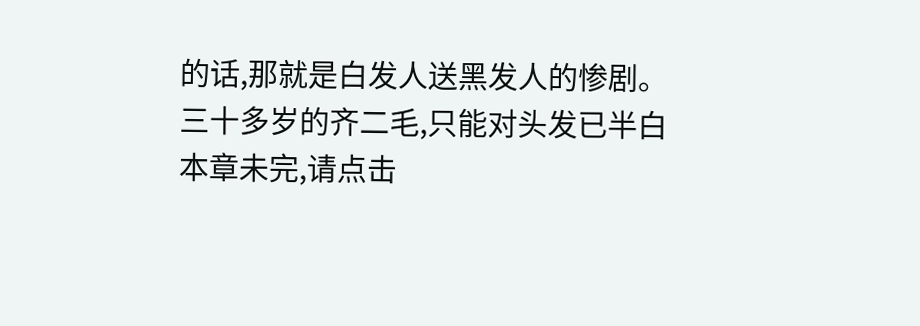的话,那就是白发人送黑发人的惨剧。
三十多岁的齐二毛,只能对头发已半白
本章未完,请点击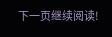下一页继续阅读!